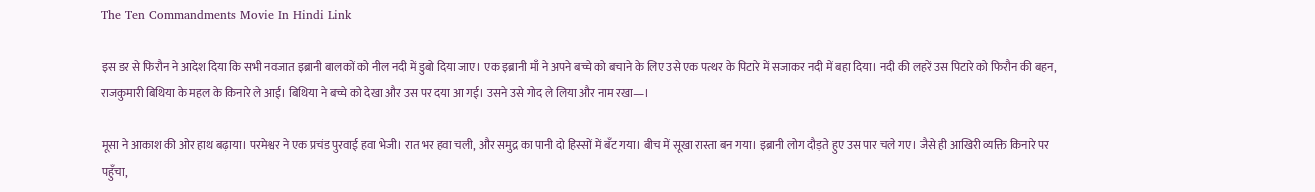The Ten Commandments Movie In Hindi Link

इस डर से फिरौन ने आदेश दिया कि सभी नवजात इब्रानी बालकों को नील नदी में डुबो दिया जाए। एक इब्रानी माँ ने अपने बच्चे को बचाने के लिए उसे एक पत्थर के पिटारे में सजाकर नदी में बहा दिया। नदी की लहरें उस पिटारे को फिरौन की बहन, राजकुमारी बिथिया के महल के किनारे ले आईं। बिथिया ने बच्चे को देखा और उस पर दया आ गई। उसने उसे गोद ले लिया और नाम रखा—।

मूसा ने आकाश की ओर हाथ बढ़ाया। परमेश्वर ने एक प्रचंड पुरवाई हवा भेजी। रात भर हवा चली, और समुद्र का पानी दो हिस्सों में बँट गया। बीच में सूखा रास्ता बन गया। इब्रानी लोग दौड़ते हुए उस पार चले गए। जैसे ही आखिरी व्यक्ति किनारे पर पहुँचा,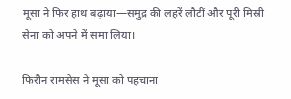मूसा ने फिर हाथ बढ़ाया—समुद्र की लहरें लौटीं और पूरी मिस्री सेना को अपने में समा लिया।

फिरौन रामसेस ने मूसा को पहचाना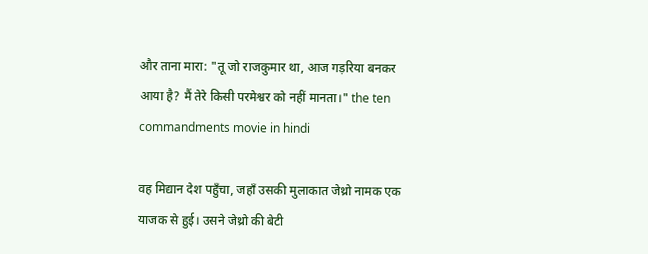और ताना मारा: "तू जो राजकुमार था, आज गड़रिया बनकर आया है? मैं तेरे किसी परमेश्वर को नहीं मानता।" the ten commandments movie in hindi

वह मिद्यान देश पहुँचा, जहाँ उसकी मुलाकात जेथ्रो नामक एक याजक से हुई। उसने जेथ्रो की बेटी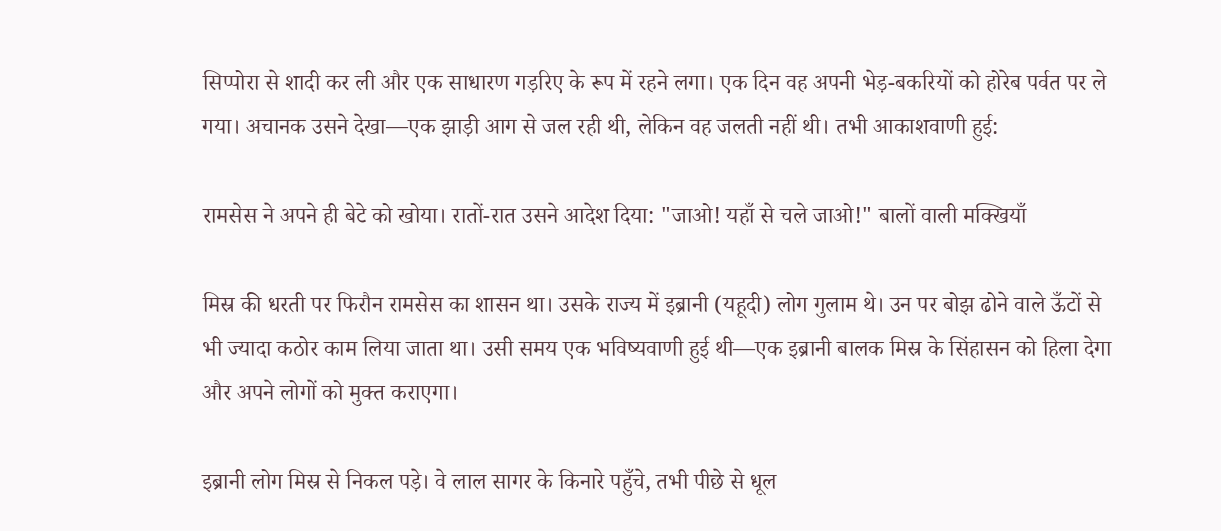सिप्पोरा से शादी कर ली और एक साधारण गड़रिए के रूप में रहने लगा। एक दिन वह अपनी भेड़-बकरियों को होरेब पर्वत पर ले गया। अचानक उसने देखा—एक झाड़ी आग से जल रही थी, लेकिन वह जलती नहीं थी। तभी आकाशवाणी हुई:

रामसेस ने अपने ही बेटे को खोया। रातों-रात उसने आदेश दिया: "जाओ! यहाँ से चले जाओ!" बालों वाली मक्खियाँ

मिस्र की धरती पर फिरौन रामसेस का शासन था। उसके राज्य में इब्रानी (यहूदी) लोग गुलाम थे। उन पर बोझ ढोने वाले ऊँटों से भी ज्यादा कठोर काम लिया जाता था। उसी समय एक भविष्यवाणी हुई थी—एक इब्रानी बालक मिस्र के सिंहासन को हिला देगा और अपने लोगों को मुक्त कराएगा।

इब्रानी लोग मिस्र से निकल पड़े। वे लाल सागर के किनारे पहुँचे, तभी पीछे से धूल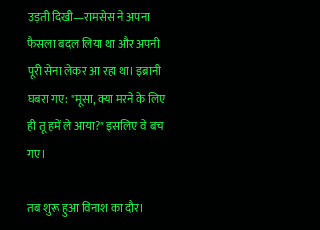उड़ती दिखी—रामसेस ने अपना फैसला बदल लिया था और अपनी पूरी सेना लेकर आ रहा था। इब्रानी घबरा गए: "मूसा, क्या मरने के लिए ही तू हमें ले आया?" इसलिए वे बच गए।

तब शुरू हुआ विनाश का दौर।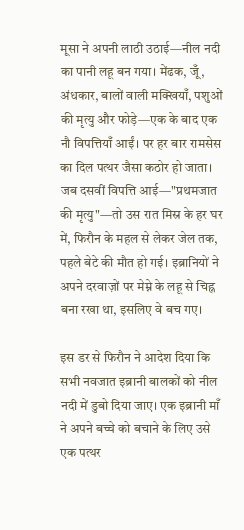मूसा ने अपनी लाठी उठाई—नील नदी का पानी लहू बन गया। मेंढक, जूँ, अंधकार, बालों वाली मक्खियाँ, पशुओं की मृत्यु और फोड़े—एक के बाद एक नौ विपत्तियाँ आईं। पर हर बार रामसेस का दिल पत्थर जैसा कठोर हो जाता। जब दसवीं विपत्ति आई—"प्रथमजात की मृत्यु"—तो उस रात मिस्र के हर घर में, फिरौन के महल से लेकर जेल तक, पहले बेटे की मौत हो गई। इब्रानियों ने अपने दरवाज़ों पर मेम्ने के लहू से चिह्न बना रखा था, इसलिए वे बच गए।

इस डर से फिरौन ने आदेश दिया कि सभी नवजात इब्रानी बालकों को नील नदी में डुबो दिया जाए। एक इब्रानी माँ ने अपने बच्चे को बचाने के लिए उसे एक पत्थर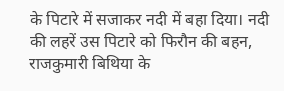के पिटारे में सजाकर नदी में बहा दिया। नदी की लहरें उस पिटारे को फिरौन की बहन, राजकुमारी बिथिया के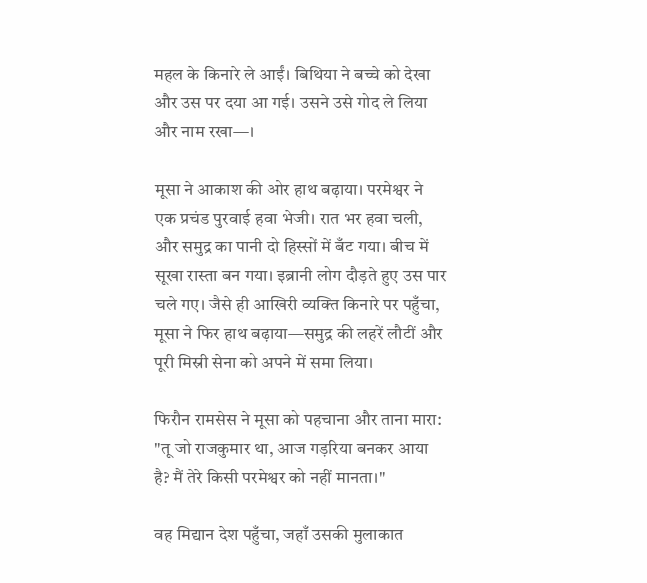महल के किनारे ले आईं। बिथिया ने बच्चे को देखा और उस पर दया आ गई। उसने उसे गोद ले लिया और नाम रखा—।

मूसा ने आकाश की ओर हाथ बढ़ाया। परमेश्वर ने एक प्रचंड पुरवाई हवा भेजी। रात भर हवा चली, और समुद्र का पानी दो हिस्सों में बँट गया। बीच में सूखा रास्ता बन गया। इब्रानी लोग दौड़ते हुए उस पार चले गए। जैसे ही आखिरी व्यक्ति किनारे पर पहुँचा, मूसा ने फिर हाथ बढ़ाया—समुद्र की लहरें लौटीं और पूरी मिस्री सेना को अपने में समा लिया।

फिरौन रामसेस ने मूसा को पहचाना और ताना मारा: "तू जो राजकुमार था, आज गड़रिया बनकर आया है? मैं तेरे किसी परमेश्वर को नहीं मानता।"

वह मिद्यान देश पहुँचा, जहाँ उसकी मुलाकात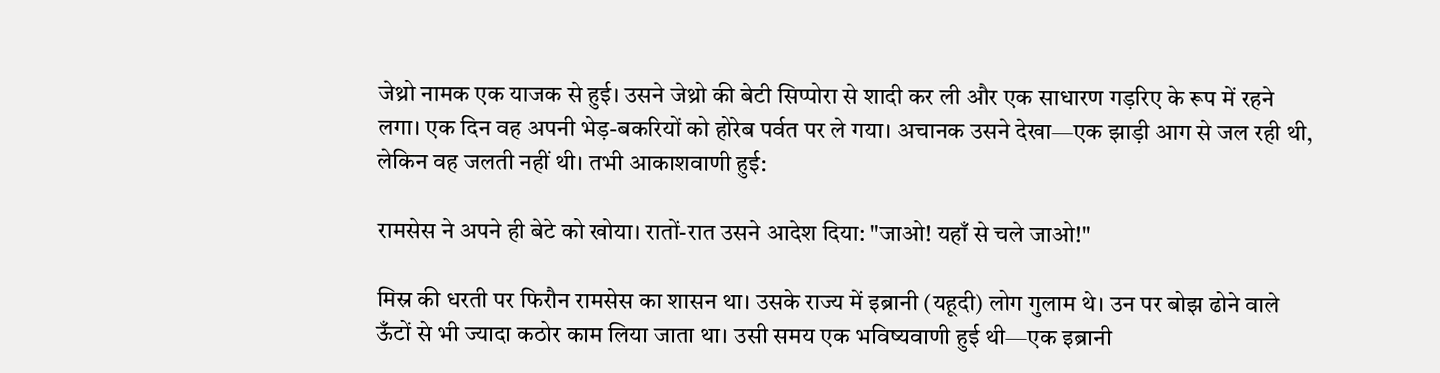जेथ्रो नामक एक याजक से हुई। उसने जेथ्रो की बेटी सिप्पोरा से शादी कर ली और एक साधारण गड़रिए के रूप में रहने लगा। एक दिन वह अपनी भेड़-बकरियों को होरेब पर्वत पर ले गया। अचानक उसने देखा—एक झाड़ी आग से जल रही थी, लेकिन वह जलती नहीं थी। तभी आकाशवाणी हुई:

रामसेस ने अपने ही बेटे को खोया। रातों-रात उसने आदेश दिया: "जाओ! यहाँ से चले जाओ!"

मिस्र की धरती पर फिरौन रामसेस का शासन था। उसके राज्य में इब्रानी (यहूदी) लोग गुलाम थे। उन पर बोझ ढोने वाले ऊँटों से भी ज्यादा कठोर काम लिया जाता था। उसी समय एक भविष्यवाणी हुई थी—एक इब्रानी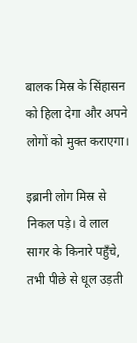बालक मिस्र के सिंहासन को हिला देगा और अपने लोगों को मुक्त कराएगा।

इब्रानी लोग मिस्र से निकल पड़े। वे लाल सागर के किनारे पहुँचे, तभी पीछे से धूल उड़ती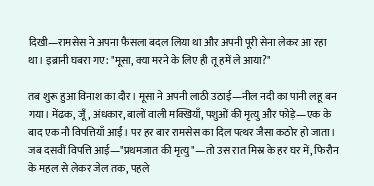दिखी—रामसेस ने अपना फैसला बदल लिया था और अपनी पूरी सेना लेकर आ रहा था। इब्रानी घबरा गए: "मूसा, क्या मरने के लिए ही तू हमें ले आया?"

तब शुरू हुआ विनाश का दौर। मूसा ने अपनी लाठी उठाई—नील नदी का पानी लहू बन गया। मेंढक, जूँ, अंधकार, बालों वाली मक्खियाँ, पशुओं की मृत्यु और फोड़े—एक के बाद एक नौ विपत्तियाँ आईं। पर हर बार रामसेस का दिल पत्थर जैसा कठोर हो जाता। जब दसवीं विपत्ति आई—"प्रथमजात की मृत्यु"—तो उस रात मिस्र के हर घर में, फिरौन के महल से लेकर जेल तक, पहले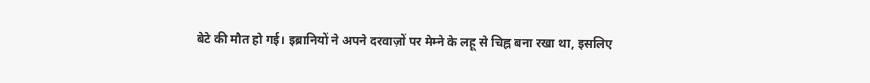बेटे की मौत हो गई। इब्रानियों ने अपने दरवाज़ों पर मेम्ने के लहू से चिह्न बना रखा था, इसलिए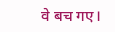वे बच गए।